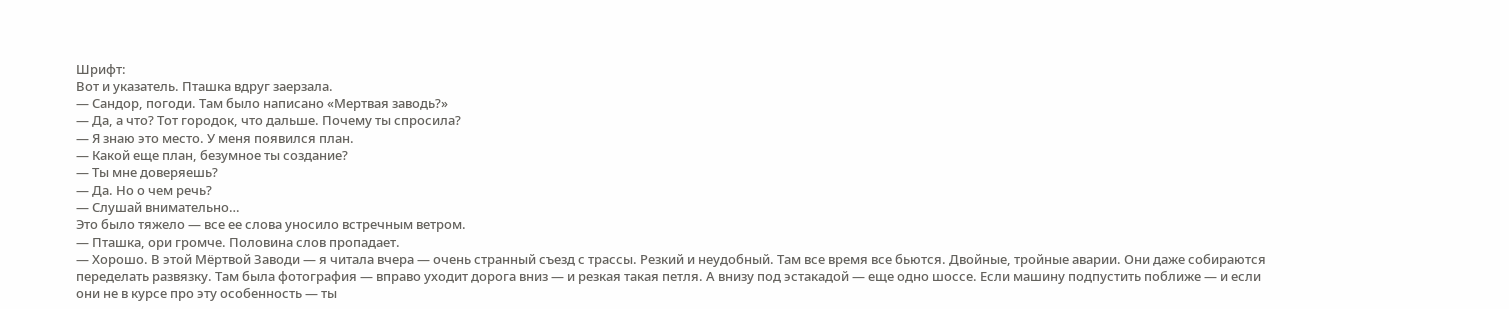Шрифт:
Вот и указатель. Пташка вдруг заерзала.
— Сандор, погоди. Там было написано «Мертвая заводь?»
— Да, а что? Тот городок, что дальше. Почему ты спросила?
— Я знаю это место. У меня появился план.
— Какой еще план, безумное ты создание?
— Ты мне доверяешь?
— Да. Но о чем речь?
— Слушай внимательно…
Это было тяжело — все ее слова уносило встречным ветром.
— Пташка, ори громче. Половина слов пропадает.
— Хорошо. В этой Мёртвой Заводи — я читала вчера — очень странный съезд с трассы. Резкий и неудобный. Там все время все бьются. Двойные, тройные аварии. Они даже собираются переделать развязку. Там была фотография — вправо уходит дорога вниз — и резкая такая петля. А внизу под эстакадой — еще одно шоссе. Если машину подпустить поближе — и если они не в курсе про эту особенность — ты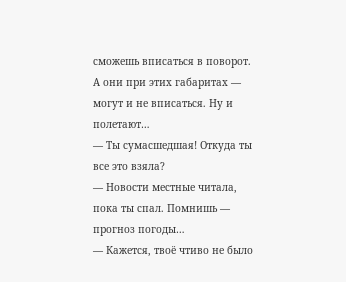сможешь вписаться в поворот. А они при этих габаритах — могут и не вписаться. Ну и полетают…
— Ты сумасшедшая! Откуда ты все это взяла?
— Новости местные читала, пока ты спал. Помнишь — прогноз погоды…
— Кажется, твоё чтиво не было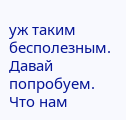уж таким бесполезным. Давай попробуем. Что нам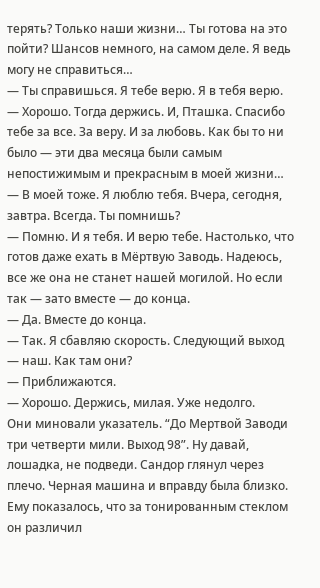терять? Только наши жизни… Ты готова на это пойти? Шансов немного, на самом деле. Я ведь могу не справиться…
— Ты справишься. Я тебе верю. Я в тебя верю.
— Хорошо. Тогда держись. И, Пташка. Спасибо тебе за все. За веру. И за любовь. Как бы то ни было — эти два месяца были самым непостижимым и прекрасным в моей жизни…
— В моей тоже. Я люблю тебя. Вчера, сегодня, завтра. Всегда. Ты помнишь?
— Помню. И я тебя. И верю тебе. Настолько, что готов даже ехать в Мёртвую Заводь. Надеюсь, все же она не станет нашей могилой. Но если так — зато вместе — до конца.
— Да. Вместе до конца.
— Так. Я сбавляю скорость. Следующий выход — наш. Как там они?
— Приближаются.
— Хорошо. Держись, милая. Уже недолго.
Они миновали указатель. “До Мертвой Заводи три четверти мили. Выход 98”. Ну давай, лошадка, не подведи. Сандор глянул через плечо. Черная машина и вправду была близко. Ему показалось, что за тонированным стеклом он различил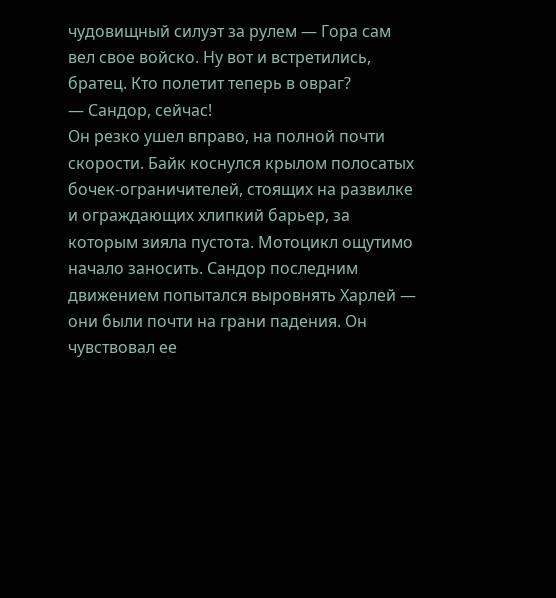чудовищный силуэт за рулем — Гора сам вел свое войско. Ну вот и встретились, братец. Кто полетит теперь в овраг?
— Сандор, сейчас!
Он резко ушел вправо, на полной почти скорости. Байк коснулся крылом полосатых бочек-ограничителей, стоящих на развилке и ограждающих хлипкий барьер, за которым зияла пустота. Мотоцикл ощутимо начало заносить. Сандор последним движением попытался выровнять Харлей — они были почти на грани падения. Он чувствовал ее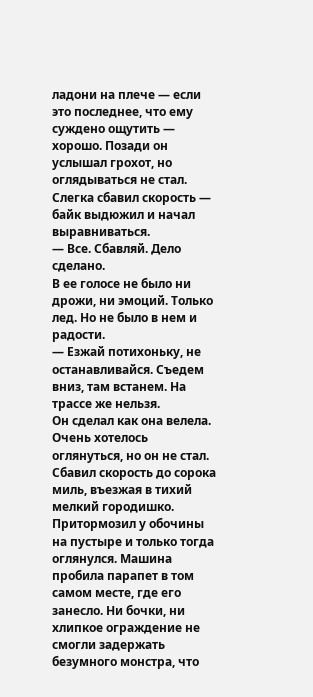ладони на плече — если это последнее, что ему суждено ощутить — хорошо. Позади он услышал грохот, но оглядываться не стал. Слегка сбавил скорость — байк выдюжил и начал выравниваться.
— Все. Сбавляй. Дело сделано.
В ее голосе не было ни дрожи, ни эмоций. Только лед. Но не было в нем и радости.
— Езжай потихоньку, не останавливайся. Съедем вниз, там встанем. На трассе же нельзя.
Он сделал как она велела. Очень хотелось оглянуться, но он не стал. Сбавил скорость до сорока миль, въезжая в тихий мелкий городишко. Притормозил у обочины на пустыре и только тогда оглянулся. Машина пробила парапет в том самом месте, где его занесло. Ни бочки, ни хлипкое ограждение не смогли задержать безумного монстра, что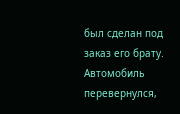был сделан под заказ его брату. Автомобиль перевернулся,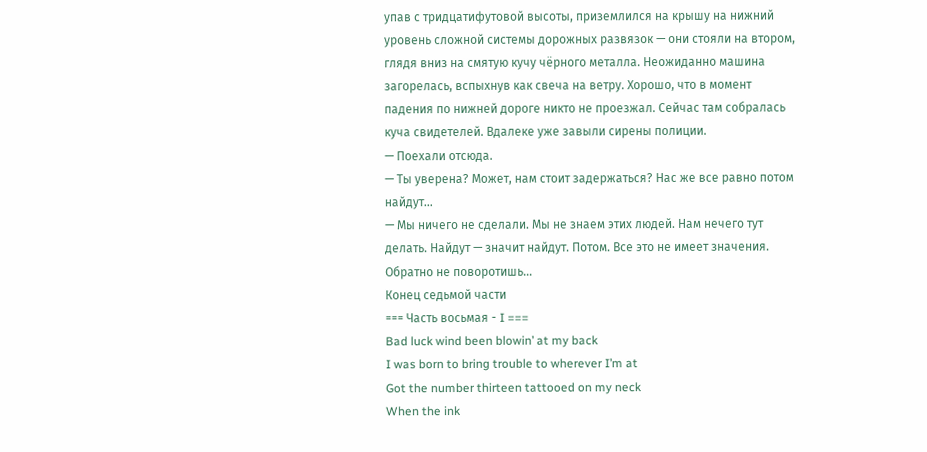упав с тридцатифутовой высоты, приземлился на крышу на нижний уровень сложной системы дорожных развязок — они стояли на втором, глядя вниз на смятую кучу чёрного металла. Неожиданно машина загорелась, вспыхнув как свеча на ветру. Хорошо, что в момент падения по нижней дороге никто не проезжал. Сейчас там собралась куча свидетелей. Вдалеке уже завыли сирены полиции.
— Поехали отсюда.
— Ты уверена? Может, нам стоит задержаться? Нас же все равно потом найдут…
— Мы ничего не сделали. Мы не знаем этих людей. Нам нечего тут делать. Найдут — значит найдут. Потом. Все это не имеет значения. Обратно не поворотишь…
Конец седьмой части
=== Часть восьмая - I ===
Bad luck wind been blowin’ at my back
I was born to bring trouble to wherever I’m at
Got the number thirteen tattooed on my neck
When the ink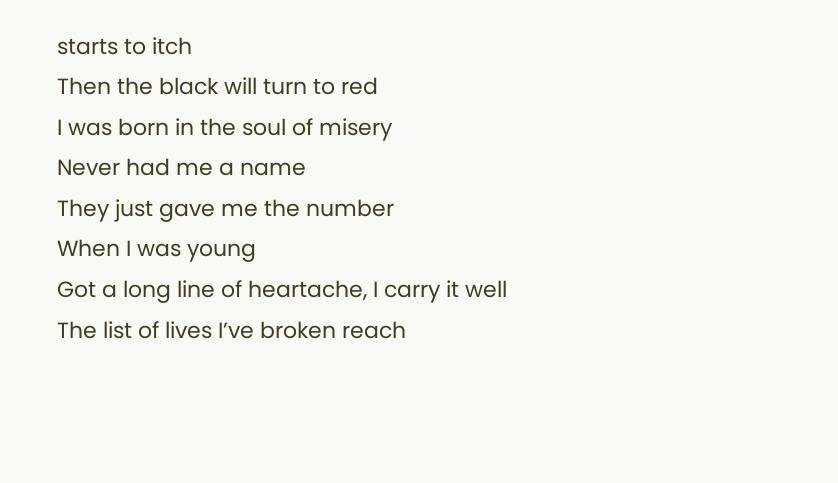starts to itch
Then the black will turn to red
I was born in the soul of misery
Never had me a name
They just gave me the number
When I was young
Got a long line of heartache, I carry it well
The list of lives I’ve broken reach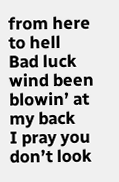from here to hell
Bad luck wind been blowin’ at my back
I pray you don’t look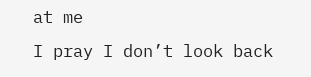at me
I pray I don’t look back